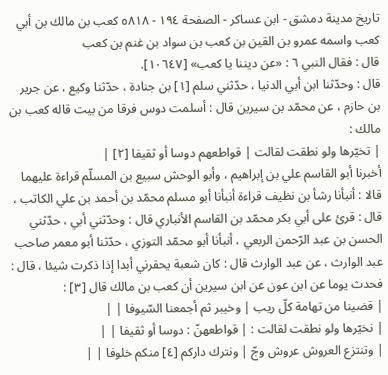تاريخ مدينة دمشق - ابن عساكر - الصفحة ١٩٤ - ٥٨١٨ كعب بن مالك بن أبي كعب واسمه عمرو بن القين بن كعب بن سواد بن غنم بن كعب
قال : فقال النبي ٦ : «عن ديننا يا كعب» [١٠٦٤٧].
قال : وحدّثنا ابن أبي الدنيا ، حدّثني سلم [١] بن جنادة ، حدّثنا وكيع ، عن جرير بن حازم ، عن محمّد بن سيرين قال : أسلمت دوس فرقا من بيت قاله كعب بن مالك :
| تخيّرها ولو نطقت لقالت | قواطعهم دوسا أو ثقيفا [٢] |
أخبرنا أبو القاسم علي بن إبراهيم ، وأبو الوحش سبيع بن المسلّم قراءة عليهما قالا : أنبأنا رشأ بن نظيف قراءة أنبأنا أبو مسلم محمّد بن أحمد بن علي الكاتب ، قال : قرئ على أبي بكر محمّد بن القاسم الأنباري قال : وحدّثني أبي ، حدّثني الحسن بن عبد الرّحمن الربعي ، أنبأنا أبو محمّد التوزي ، حدّثنا أبو معمر صاحب عبد الوارث ، عن عبد الوارث قال : كان شعبة يحقرني أبدا إذا ذكرت شيئا ، قال :
فحدث يوما عن ابن عون عن ابن سيرين أن كعب بن مالك قال [٣] :
| قضينا من تهامة كلّ ريب | وخيبر ثم أجمعنا السّيوفا | |
| نخيّرها ولو نطقت لقالت : | قواطعهنّ : دوسا أو ثقيفا | |
| وتنتزع العروش عروش وجّ | ونترك داركم [٤] منكم خلوفا | |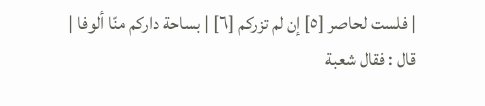| فلست لحاصر [٥] إن لم تزركم [٦] | بساحة داركم منّا ألوفا |
قال : فقال شعبة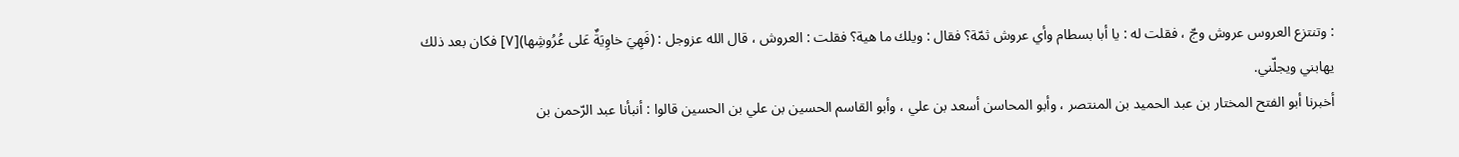: وتنتزع العروس عروش وجّ ، فقلت له : يا أبا بسطام وأي عروش ثمّة؟ فقال : ويلك ما هية؟ فقلت : العروش ، قال الله عزوجل : (فَهِيَ خاوِيَةٌ عَلى عُرُوشِها)[٧] فكان بعد ذلك يهابني ويجلّني.
أخبرنا أبو الفتح المختار بن عبد الحميد بن المنتصر ، وأبو المحاسن أسعد بن علي ، وأبو القاسم الحسين بن علي بن الحسين قالوا : أنبأنا عبد الرّحمن بن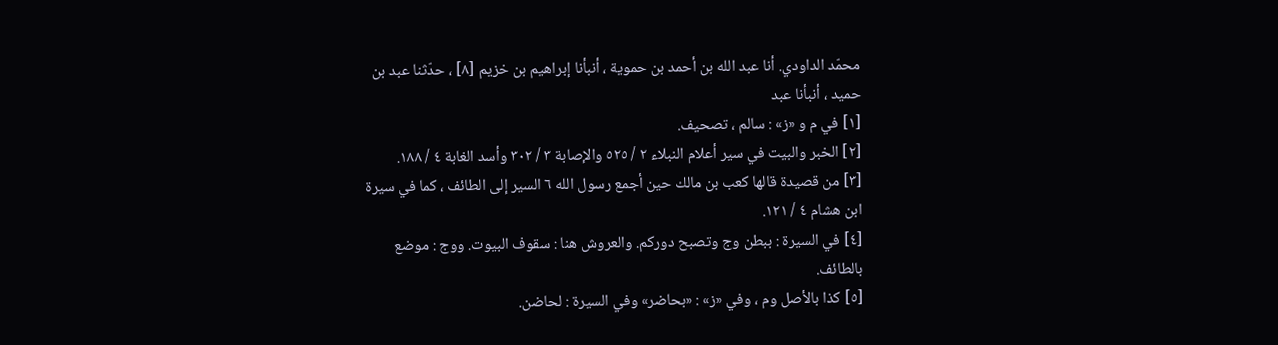محمّد الداودي. أنا عبد الله بن أحمد بن حموية ، أنبأنا إبراهيم بن خزيم [٨] ، حدّثنا عبد بن حميد ، أنبأنا عبد
[١] في م و «ز» : سالم ، تصحيف.
[٢] الخبر والبيت في سير أعلام النبلاء ٢ / ٥٢٥ والإصابة ٣ / ٣٠٢ وأسد الغابة ٤ / ١٨٨.
[٣] من قصيدة قالها كعب بن مالك حين أجمع رسول الله ٦ السير إلى الطائف ، كما في سيرة ابن هشام ٤ / ١٢١.
[٤] في السيرة : ببطن وج وتصبح دوركم. والعروش هنا : سقوف البيوت. ووج : موضع بالطائف.
[٥] كذا بالأصل وم ، وفي «ز» : «بحاضر» وفي السيرة : لحاضن.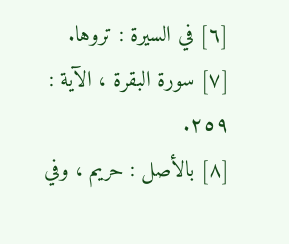[٦] في السيرة : تروها.
[٧] سورة البقرة ، الآية : ٢٥٩.
[٨] بالأصل : حريم ، وفي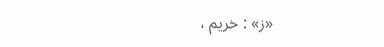«ز» : خريم ،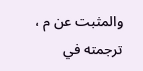والمثبت عن م ، ترجمته في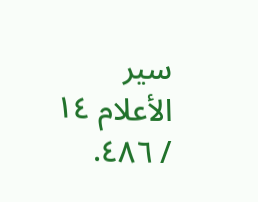سير الأعلام ١٤ / ٤٨٦.